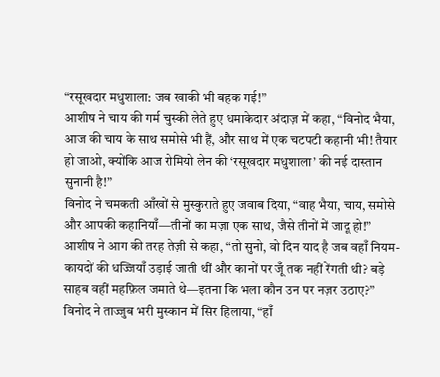“रसूखदार मधुशाला: जब खाकी भी बहक गई!”
आशीष ने चाय की गर्म चुस्की लेते हुए धमाकेदार अंदाज़ में कहा, “विनोद भैया, आज की चाय के साथ समोसे भी हैं, और साथ में एक चटपटी कहानी भी! तैयार हो जाओ, क्योंकि आज रोमियो लेन की ‘रसूखदार मधुशाला’ की नई दास्तान सुनानी है!”
विनोद ने चमकती आँखों से मुस्कुराते हुए जवाब दिया, “वाह भैया, चाय, समोसे और आपकी कहानियाँ—तीनों का मज़ा एक साथ, जैसे तीनों में जादू हो!”
आशीष ने आग की तरह तेज़ी से कहा, “तो सुनो, वो दिन याद है जब वहाँ नियम-कायदों की धज्जियाँ उड़ाई जाती थीं और कानों पर जूँ तक नहीं रेंगती थी? बड़े साहब वहीं महफ़िल जमाते थे—इतना कि भला कौन उन पर नज़र उठाए?”
विनोद ने ताज्जुब भरी मुस्कान में सिर हिलाया, “हाँ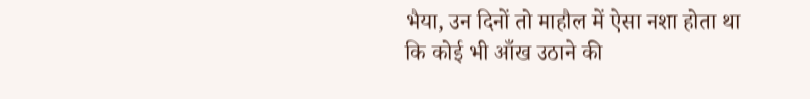भैया, उन दिनों तो माहौल में ऐसा नशा होता था कि कोई भी आँख उठाने की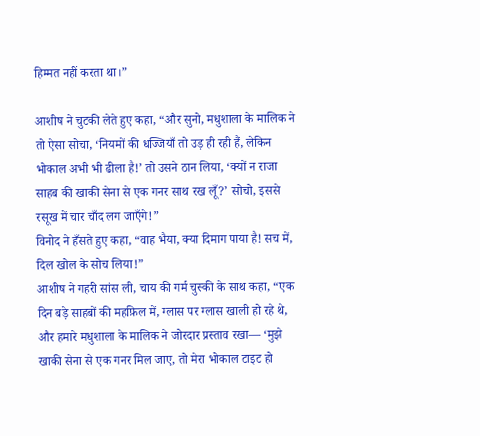हिम्मत नहीं करता था।”

आशीष ने चुटकी लेते हुए कहा, “और सुनो, मधुशाला के मालिक ने तो ऐसा सोचा, ‘नियमों की धज्जियाँ तो उड़ ही रही हैं, लेकिन भोकाल अभी भी ढीला है!’ तो उसने ठान लिया, ‘क्यों न राजा साहब की खाकी सेना से एक गनर साथ रख लूँ?’ सोचो, इससे रसूख में चार चाँद लग जाएँगे!”
विनोद ने हँसते हुए कहा, “वाह भैया, क्या दिमाग पाया है! सच में, दिल खोल के सोच लिया!”
आशीष ने गहरी सांस ली, चाय की गर्म चुस्की के साथ कहा, “एक दिन बड़े साहबों की महफ़िल में, ग्लास पर ग्लास खाली हो रहे थे, और हमारे मधुशाला के मालिक ने जोरदार प्रस्ताव रखा— ‘मुझे खाकी सेना से एक गनर मिल जाए, तो मेरा भोकाल टाइट हो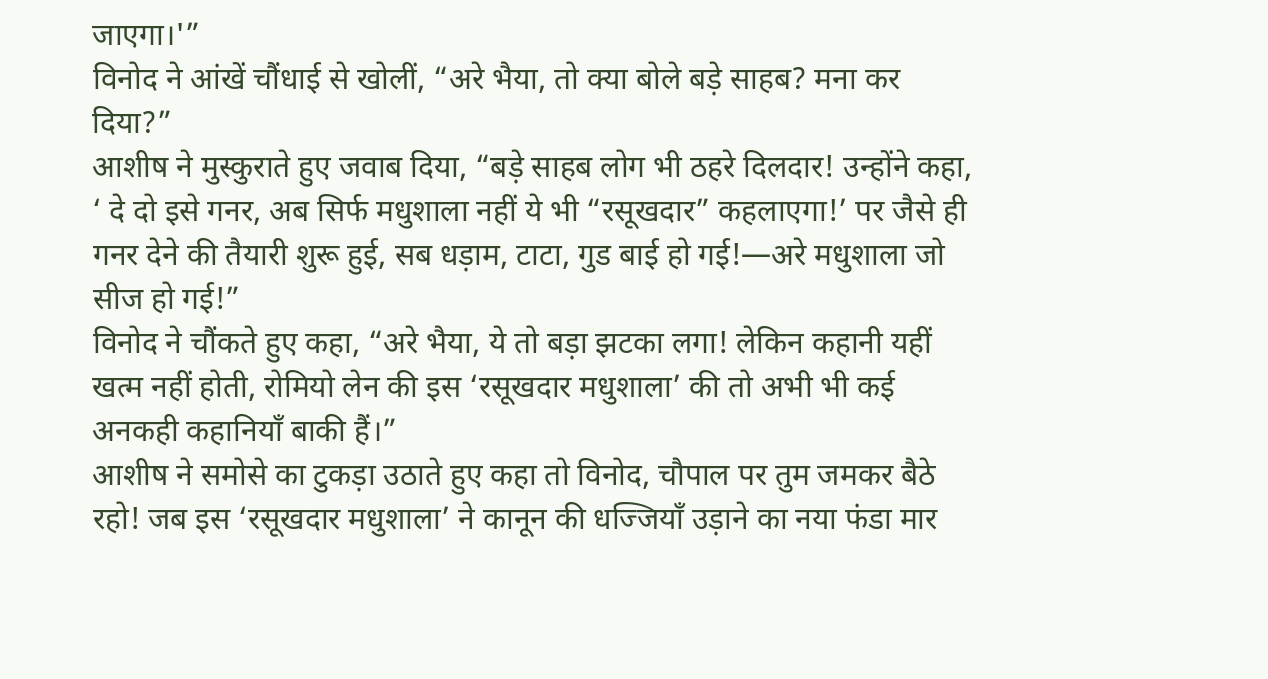जाएगा।'”
विनोद ने आंखें चौंधाई से खोलीं, “अरे भैया, तो क्या बोले बड़े साहब? मना कर दिया?”
आशीष ने मुस्कुराते हुए जवाब दिया, “बड़े साहब लोग भी ठहरे दिलदार! उन्होंने कहा, ‘ दे दो इसे गनर, अब सिर्फ मधुशाला नहीं ये भी “रसूखदार” कहलाएगा!’ पर जैसे ही गनर देने की तैयारी शुरू हुई, सब धड़ाम, टाटा, गुड बाई हो गई!—अरे मधुशाला जो सीज हो गई!”
विनोद ने चौंकते हुए कहा, “अरे भैया, ये तो बड़ा झटका लगा! लेकिन कहानी यहीं खत्म नहीं होती, रोमियो लेन की इस ‘रसूखदार मधुशाला’ की तो अभी भी कई अनकही कहानियाँ बाकी हैं।”
आशीष ने समोसे का टुकड़ा उठाते हुए कहा तो विनोद, चौपाल पर तुम जमकर बैठे रहो! जब इस ‘रसूखदार मधुशाला’ ने कानून की धज्जियाँ उड़ाने का नया फंडा मार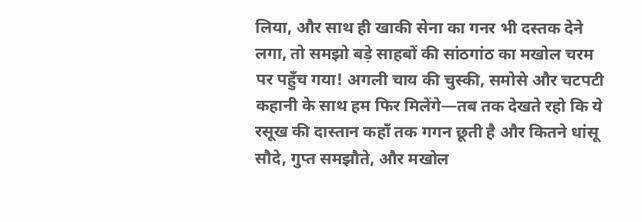लिया, और साथ ही खाकी सेना का गनर भी दस्तक देने लगा, तो समझो बड़े साहबों की सांठगांठ का मखोल चरम पर पहुँच गया! अगली चाय की चुस्की, समोसे और चटपटी कहानी के साथ हम फिर मिलेंगे—तब तक देखते रहो कि ये रसूख की दास्तान कहाँ तक गगन छूती है और कितने धांसू सौदे, गुप्त समझौते, और मखोल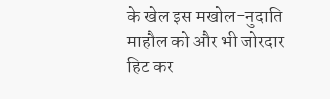के खेल इस मखोल-नुदाति माहौल को और भी जोरदार हिट कर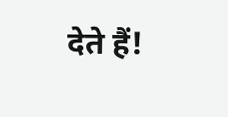देते हैं!